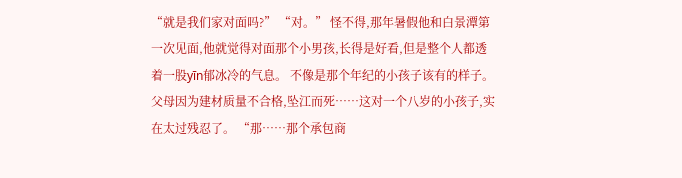“就是我们家对面吗?” “对。” 怪不得,那年暑假他和白景潭第一次见面,他就觉得对面那个小男孩,长得是好看,但是整个人都透着一股yīn郁冰冷的气息。 不像是那个年纪的小孩子该有的样子。 父母因为建材质量不合格,坠江而死……这对一个八岁的小孩子,实在太过残忍了。 “那……那个承包商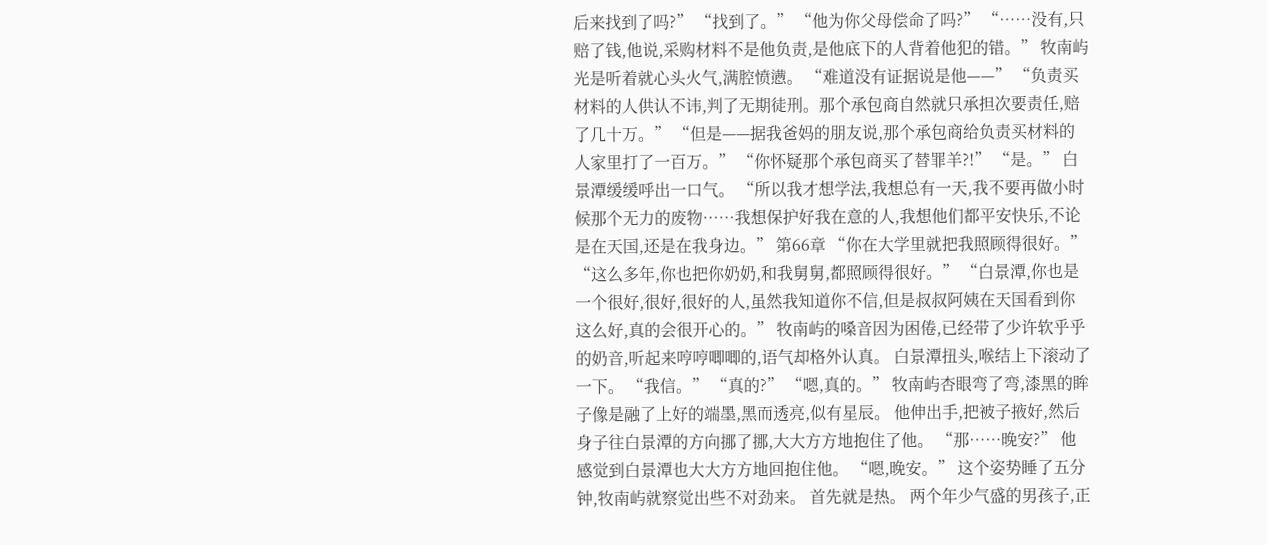后来找到了吗?” “找到了。” “他为你父母偿命了吗?” “……没有,只赔了钱,他说,采购材料不是他负责,是他底下的人背着他犯的错。” 牧南屿光是听着就心头火气,满腔愤懑。 “难道没有证据说是他——” “负责买材料的人供认不讳,判了无期徒刑。那个承包商自然就只承担次要责任,赔了几十万。” “但是——据我爸妈的朋友说,那个承包商给负责买材料的人家里打了一百万。” “你怀疑那个承包商买了替罪羊?!” “是。” 白景潭缓缓呼出一口气。 “所以我才想学法,我想总有一天,我不要再做小时候那个无力的废物……我想保护好我在意的人,我想他们都平安快乐,不论是在天国,还是在我身边。” 第66章 “你在大学里就把我照顾得很好。” “这么多年,你也把你奶奶,和我舅舅,都照顾得很好。” “白景潭,你也是一个很好,很好,很好的人,虽然我知道你不信,但是叔叔阿姨在天国看到你这么好,真的会很开心的。” 牧南屿的嗓音因为困倦,已经带了少许软乎乎的奶音,听起来哼哼唧唧的,语气却格外认真。 白景潭扭头,喉结上下滚动了一下。 “我信。” “真的?” “嗯,真的。” 牧南屿杏眼弯了弯,漆黑的眸子像是融了上好的端墨,黑而透亮,似有星辰。 他伸出手,把被子掖好,然后身子往白景潭的方向挪了挪,大大方方地抱住了他。 “那……晚安?” 他感觉到白景潭也大大方方地回抱住他。 “嗯,晚安。” 这个姿势睡了五分钟,牧南屿就察觉出些不对劲来。 首先就是热。 两个年少气盛的男孩子,正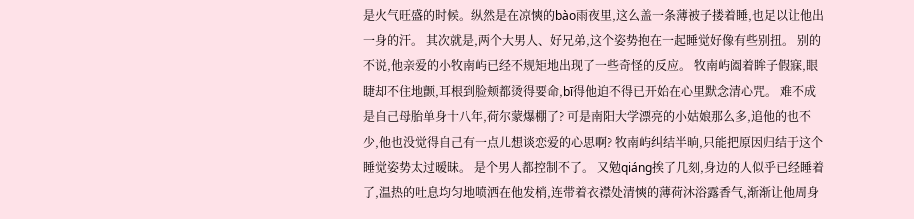是火气旺盛的时候。纵然是在凉慡的bào雨夜里,这么盖一条薄被子搂着睡,也足以让他出一身的汗。 其次就是,两个大男人、好兄弟,这个姿势抱在一起睡觉好像有些别扭。 别的不说,他亲爱的小牧南屿已经不规矩地出现了一些奇怪的反应。 牧南屿阖着眸子假寐,眼睫却不住地颤,耳根到脸颊都烫得要命,bī得他迫不得已开始在心里默念清心咒。 难不成是自己母胎单身十八年,荷尔蒙爆棚了? 可是南阳大学漂亮的小姑娘那么多,追他的也不少,他也没觉得自己有一点儿想谈恋爱的心思啊? 牧南屿纠结半晌,只能把原因归结于这个睡觉姿势太过暧昧。 是个男人都控制不了。 又勉qiáng挨了几刻,身边的人似乎已经睡着了,温热的吐息均匀地喷洒在他发梢,连带着衣襟处清慡的薄荷沐浴露香气,渐渐让他周身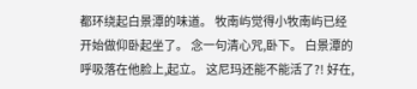都环绕起白景潭的味道。 牧南屿觉得小牧南屿已经开始做仰卧起坐了。 念一句清心咒,卧下。 白景潭的呼吸落在他脸上,起立。 这尼玛还能不能活了?! 好在,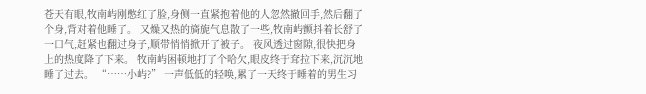苍天有眼,牧南屿刚憋红了脸,身侧一直紧抱着他的人忽然撤回手,然后翻了个身,背对着他睡了。 又燥又热的旖旎气息散了一些,牧南屿颤抖着长舒了一口气,赶紧也翻过身子,顺带悄悄掀开了被子。 夜风透过窗隙,很快把身上的热度降了下来。 牧南屿困顿地打了个哈欠,眼皮终于耷拉下来,沉沉地睡了过去。 “……小屿?” 一声低低的轻唤,累了一天终于睡着的男生习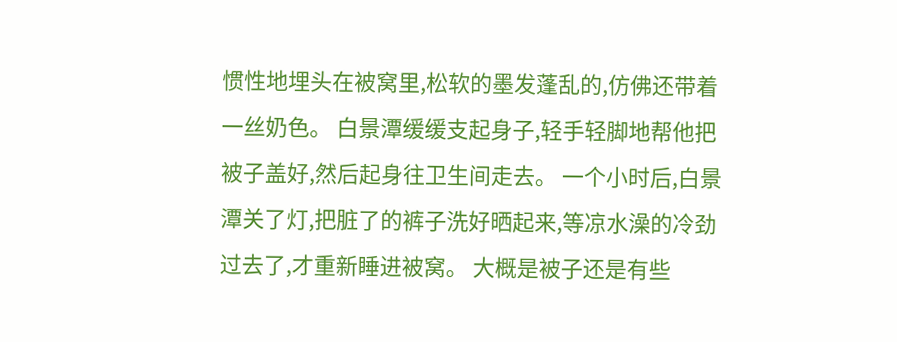惯性地埋头在被窝里,松软的墨发蓬乱的,仿佛还带着一丝奶色。 白景潭缓缓支起身子,轻手轻脚地帮他把被子盖好,然后起身往卫生间走去。 一个小时后,白景潭关了灯,把脏了的裤子洗好晒起来,等凉水澡的冷劲过去了,才重新睡进被窝。 大概是被子还是有些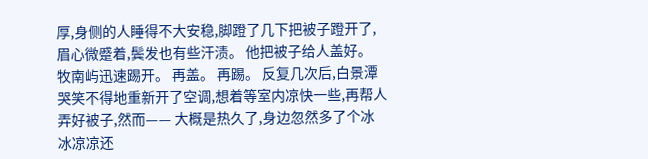厚,身侧的人睡得不大安稳,脚蹬了几下把被子蹬开了,眉心微蹙着,鬓发也有些汗渍。 他把被子给人盖好。 牧南屿迅速踢开。 再盖。 再踢。 反复几次后,白景潭哭笑不得地重新开了空调,想着等室内凉快一些,再帮人弄好被子,然而—— 大概是热久了,身边忽然多了个冰冰凉凉还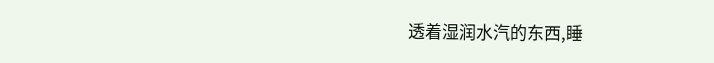透着湿润水汽的东西,睡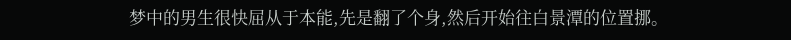梦中的男生很快屈从于本能,先是翻了个身,然后开始往白景潭的位置挪。